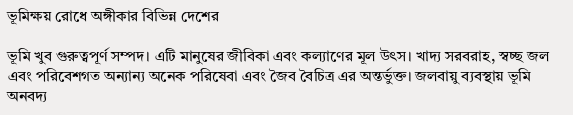ভূমিক্ষয় রোধে অঙ্গীকার বিভিন্ন দেশের

ভূমি খুব গুরুত্বপূর্ণ সম্পদ। এটি মানুষের জীবিকা এবং কল্যাণের মূল উৎস। খাদ্য সরবরাহ, স্বচ্ছ জল এবং পরিবেশগত অন্যান্য অনেক পরিষেবা এবং জৈব বৈচিত্র এর অন্তর্ভুক্ত। জলবায়ু ব্যবস্থায় ভূমি অনবদ্য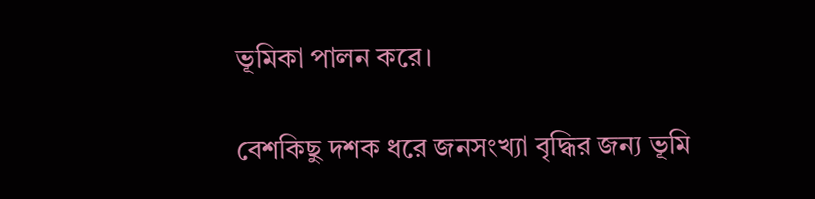ভূমিকা পালন করে।

বেশকিছু দশক ধরে জনসংখ্যা বৃদ্ধির জন্য ভূমি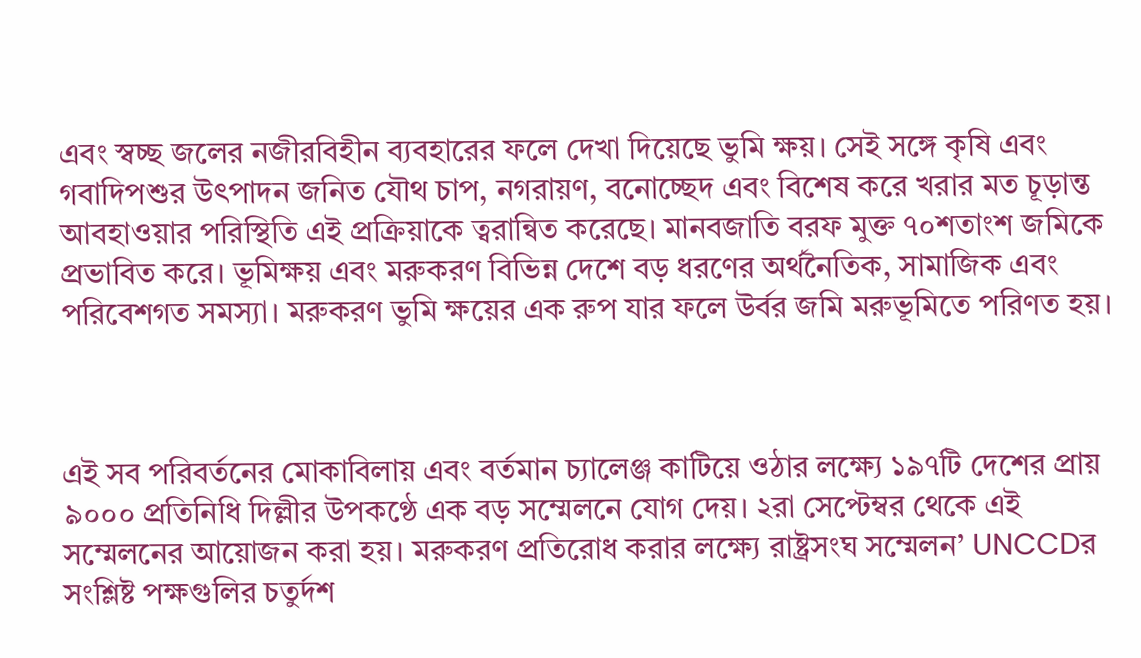এবং স্বচ্ছ জলের নজীরবিহীন ব্যবহারের ফলে দেখা দিয়েছে ভুমি ক্ষয়। সেই সঙ্গে কৃষি এবং গবাদিপশুর উৎপাদন জনিত যৌথ চাপ, নগরায়ণ, বনোচ্ছেদ এবং বিশেষ করে খরার মত চূড়ান্ত আবহাওয়ার পরিস্থিতি এই প্রক্রিয়াকে ত্বরান্বিত করেছে। মানবজাতি বরফ মুক্ত ৭০শতাংশ জমিকে প্রভাবিত করে। ভূমিক্ষয় এবং মরুকরণ বিভিন্ন দেশে বড় ধরণের অর্থনৈতিক, সামাজিক এবং পরিবেশগত সমস্যা। মরুকরণ ভুমি ক্ষয়ের এক রুপ যার ফলে উর্বর জমি মরুভূমিতে পরিণত হয়।



এই সব পরিবর্তনের মোকাবিলায় এবং বর্তমান চ্যালেঞ্জ কাটিয়ে ওঠার লক্ষ্যে ১৯৭টি দেশের প্রায় ৯০০০ প্রতিনিধি দিল্লীর উপকণ্ঠে এক বড় সম্মেলনে যোগ দেয়। ২রা সেপ্টেম্বর থেকে এই সম্মেলনের আয়োজন করা হয়। মরুকরণ প্রতিরোধ করার লক্ষ্যে রাষ্ট্রসংঘ সম্মেলন’ UNCCDর সংশ্লিষ্ট পক্ষগুলির চতুর্দশ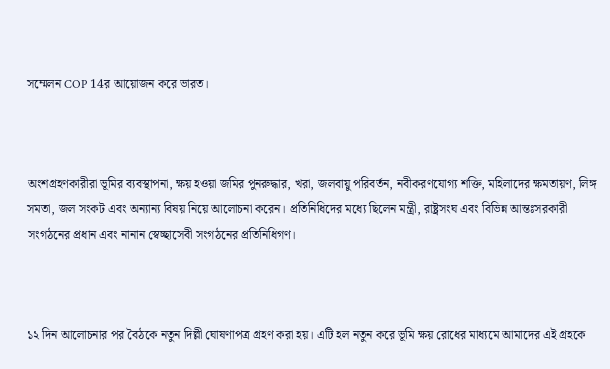সম্মেলন COP 14র আয়োজন করে ভারত।



অংশগ্রহণকারীরা ভূমির ব্যবস্থাপনা, ক্ষয় হওয়া জমির পুনরুদ্ধার, খরা, জলবায়ু পরিবর্তন, নবীকরণযোগ্য শক্তি, মহিলাদের ক্ষমতায়ণ, লিঙ্গ সমতা, জল সংকট এবং অন্যান্য বিষয় নিয়ে আলোচনা করেন। প্রতিনিধিদের মধ্যে ছিলেন মন্ত্রী, রাষ্ট্রসংঘ এবং বিভিন্ন আন্তঃসরকারী সংগঠনের প্রধান এবং নানান স্বেচ্ছাসেবী সংগঠনের প্রতিনিধিগণ।



১২ দিন আলোচনার পর বৈঠকে নতুন দিল্লী ঘোষণাপত্র গ্রহণ করা হয়। এটি হল নতুন করে ভূমি ক্ষয় রোধের মাধ্যমে আমাদের এই গ্রহকে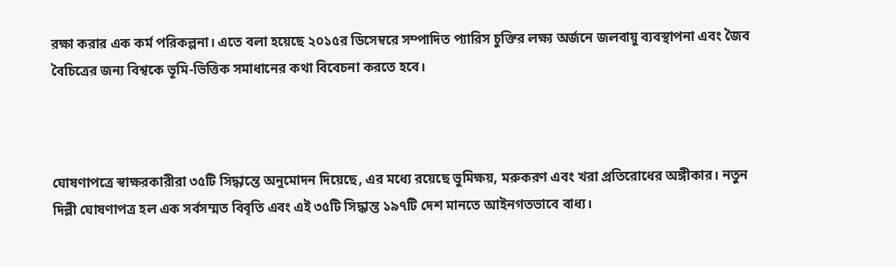রক্ষা করার এক কর্ম পরিকল্পনা। এতে বলা হয়েছে ২০১৫র ডিসেম্বরে সম্পাদিত প্যারিস চুক্তির লক্ষ্য অর্জনে জলবায়ু ব্যবস্থাপনা এবং জৈব বৈচিত্রের জন্য বিশ্বকে ভূমি-ভিত্তিক সমাধানের কথা বিবেচনা করতে হবে।



ঘোষণাপত্রে স্বাক্ষরকারীরা ৩৫টি সিদ্ধান্তে অনুমোদন দিয়েছে, এর মধ্যে রয়েছে ভুমিক্ষয়, মরুকরণ এবং খরা প্রতিরোধের অঙ্গীকার। নতুন দিল্লী ঘোষণাপত্র হল এক সর্বসম্মত বিবৃতি এবং এই ৩৫টি সিদ্ধান্ত ১৯৭টি দেশ মানতে আইনগতভাবে বাধ্য।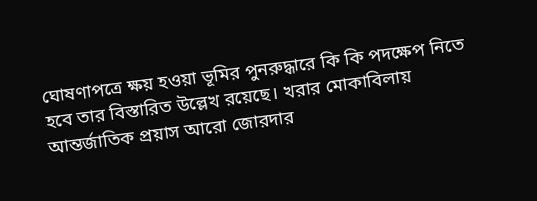ঘোষণাপত্রে ক্ষয় হওয়া ভূমির পুনরুদ্ধারে কি কি পদক্ষেপ নিতে হবে তার বিস্তারিত উল্লেখ রয়েছে। খরার মোকাবিলায় আন্তর্জাতিক প্রয়াস আরো জোরদার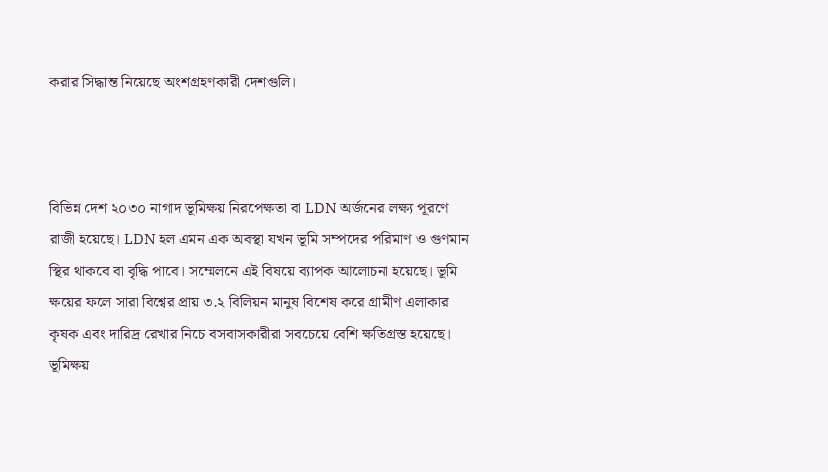করার সিদ্ধান্ত নিয়েছে অংশগ্রহণকারী দেশগুলি।



বিভিন্ন দেশ ২০৩০ নাগাদ ভূমিক্ষয় নিরপেক্ষতা বা LDN অর্জনের লক্ষ্য পূরণে রাজী হয়েছে। LDN হল এমন এক অবস্থা যখন ভূমি সম্পদের পরিমাণ ও গুণমান স্থির থাকবে বা বৃদ্ধি পাবে। সম্মেলনে এই বিষয়ে ব্যাপক আলোচনা হয়েছে। ভূমি ক্ষয়ের ফলে সারা বিশ্বের প্রায় ৩.২ বিলিয়ন মানুষ বিশেষ করে গ্রামীণ এলাকার কৃষক এবং দারিদ্র রেখার নিচে বসবাসকারীরা সবচেয়ে বেশি ক্ষতিগ্রস্ত হয়েছে। ভূমিক্ষয়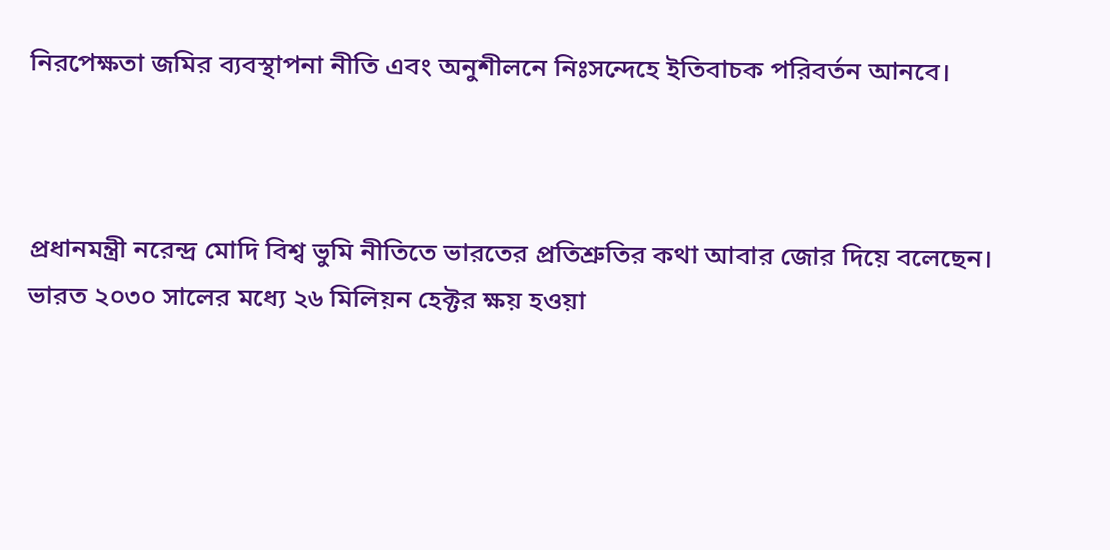নিরপেক্ষতা জমির ব্যবস্থাপনা নীতি এবং অনুশীলনে নিঃসন্দেহে ইতিবাচক পরিবর্তন আনবে।



প্রধানমন্ত্রী নরেন্দ্র মোদি বিশ্ব ভুমি নীতিতে ভারতের প্রতিশ্রুতির কথা আবার জোর দিয়ে বলেছেন। ভারত ২০৩০ সালের মধ্যে ২৬ মিলিয়ন হেক্টর ক্ষয় হওয়া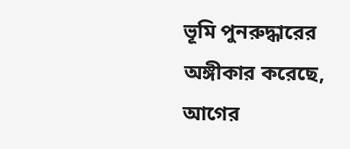ভূমি পুনরুদ্ধারের অঙ্গীকার করেছে, আগের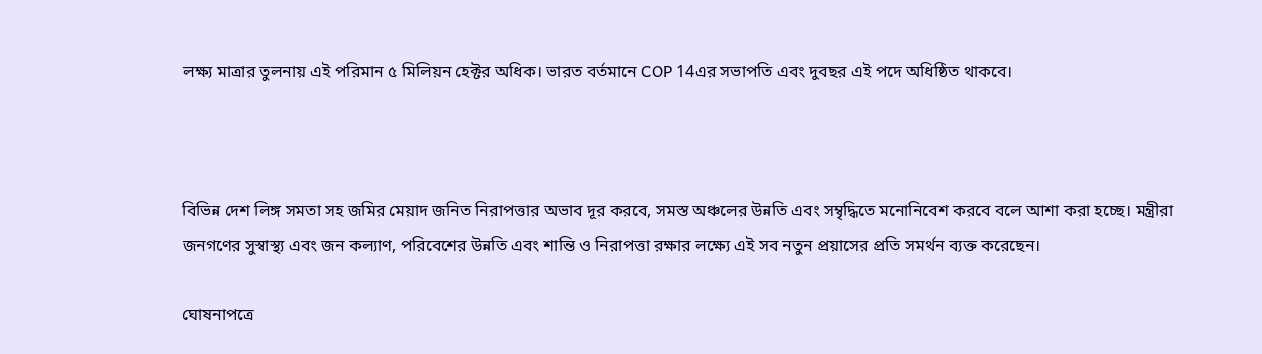লক্ষ্য মাত্রার তুলনায় এই পরিমান ৫ মিলিয়ন হেক্টর অধিক। ভারত বর্তমানে COP 14এর সভাপতি এবং দুবছর এই পদে অধিষ্ঠিত থাকবে।



বিভিন্ন দেশ লিঙ্গ সমতা সহ জমির মেয়াদ জনিত নিরাপত্তার অভাব দূর করবে, সমস্ত অঞ্চলের উন্নতি এবং সম্বৃদ্ধিতে মনোনিবেশ করবে বলে আশা করা হচ্ছে। মন্ত্রীরা জনগণের সুস্বাস্থ্য এবং জন কল্যাণ, পরিবেশের উন্নতি এবং শান্তি ও নিরাপত্তা রক্ষার লক্ষ্যে এই সব নতুন প্রয়াসের প্রতি সমর্থন ব্যক্ত করেছেন।

ঘোষনাপত্রে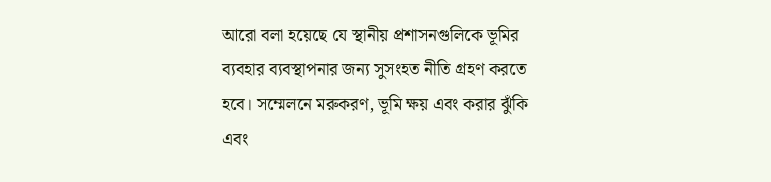আরো বলা হয়েছে যে স্থানীয় প্রশাসনগুলিকে ভূমির ব্যবহার ব্যবস্থাপনার জন্য সুসংহত নীতি গ্রহণ করতে হবে। সম্মেলনে মরুকরণ, ভূমি ক্ষয় এবং করার ঝুঁকি এবং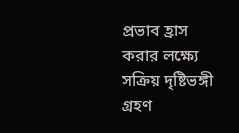প্রভাব হ্রাস করার লক্ষ্যে সক্রিয় দৃষ্টিভঙ্গী গ্রহণ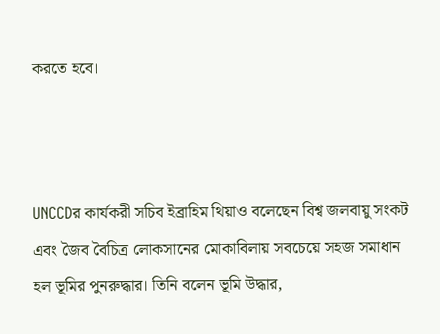করতে হবে।



UNCCDর কার্যকরী সচিব ইব্রাহিম থিয়াও বলেছেন বিশ্ব জলবায়ু সংকট এবং জৈব বৈচিত্র লোকসানের মোকাবিলায় সবচেয়ে সহজ সমাধান হল ভূমির পুনরুদ্ধার। তিনি বলেন ভূমি উদ্ধার,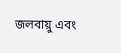জলবায়ু এবং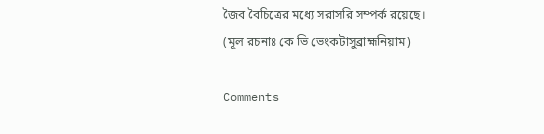জৈব বৈচিত্রের মধ্যে সরাসরি সম্পর্ক রয়েছে। (মূল রচনাঃ কে ভি ভেংকটাসুব্রাহ্মনিয়াম)

Comments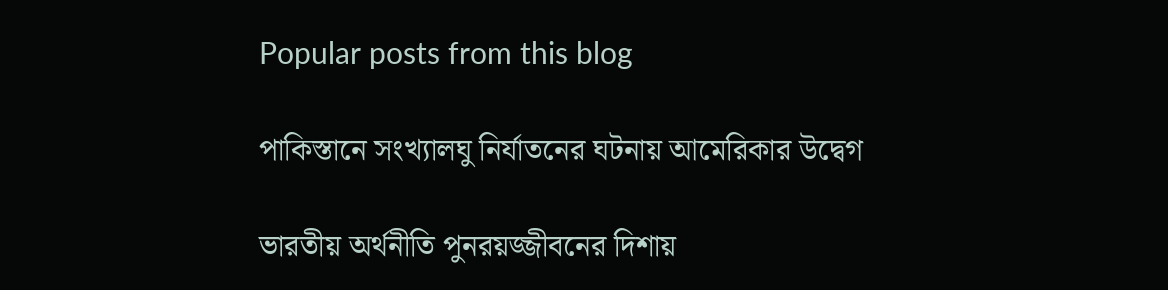Popular posts from this blog

পাকিস্তানে সংখ্যালঘু নির্যাতনের ঘটনায় আমেরিকার উদ্বেগ

ভারতীয় অর্থনীতি পুনরয়জ্জীবনের দিশায়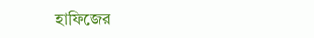হাফিজের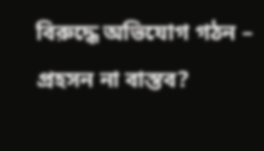বিরুদ্ধে অভিযোগ গঠন – প্রহসন না বাস্তব?